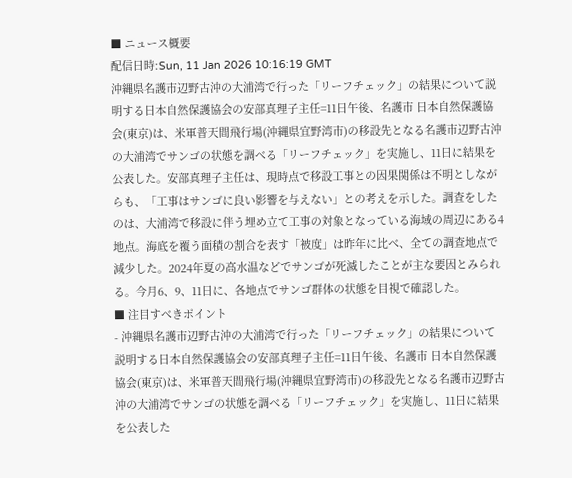■ ニュース概要
配信日時:Sun, 11 Jan 2026 10:16:19 GMT
沖縄県名護市辺野古沖の大浦湾で行った「リーフチェック」の結果について説明する日本自然保護協会の安部真理子主任=11日午後、名護市 日本自然保護協会(東京)は、米軍普天間飛行場(沖縄県宜野湾市)の移設先となる名護市辺野古沖の大浦湾でサンゴの状態を調べる「リーフチェック」を実施し、11日に結果を公表した。安部真理子主任は、現時点で移設工事との因果関係は不明としながらも、「工事はサンゴに良い影響を与えない」との考えを示した。調査をしたのは、大浦湾で移設に伴う埋め立て工事の対象となっている海域の周辺にある4地点。海底を覆う面積の割合を表す「被度」は昨年に比べ、全ての調査地点で減少した。2024年夏の高水温などでサンゴが死滅したことが主な要因とみられる。今月6、9、11日に、各地点でサンゴ群体の状態を目視で確認した。
■ 注目すべきポイント
- 沖縄県名護市辺野古沖の大浦湾で行った「リーフチェック」の結果について説明する日本自然保護協会の安部真理子主任=11日午後、名護市 日本自然保護協会(東京)は、米軍普天間飛行場(沖縄県宜野湾市)の移設先となる名護市辺野古沖の大浦湾でサンゴの状態を調べる「リーフチェック」を実施し、11日に結果を公表した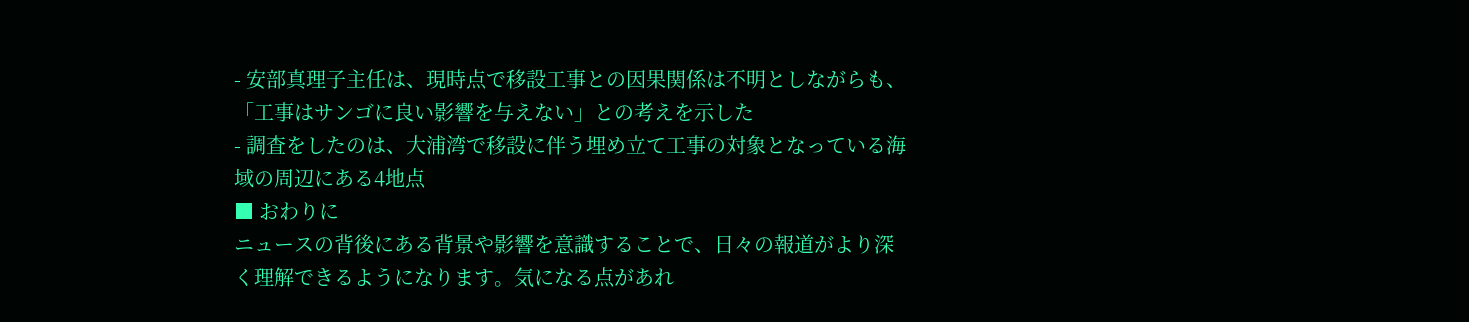- 安部真理子主任は、現時点で移設工事との因果関係は不明としながらも、「工事はサンゴに良い影響を与えない」との考えを示した
- 調査をしたのは、大浦湾で移設に伴う埋め立て工事の対象となっている海域の周辺にある4地点
■ おわりに
ニュースの背後にある背景や影響を意識することで、日々の報道がより深く理解できるようになります。気になる点があれ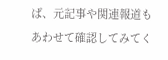ば、元記事や関連報道もあわせて確認してみてく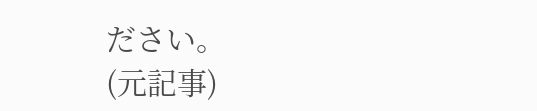ださい。
(元記事)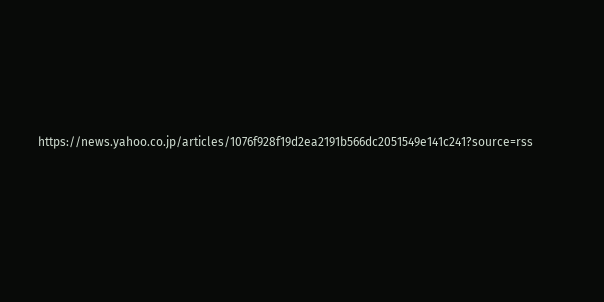https://news.yahoo.co.jp/articles/1076f928f19d2ea2191b566dc2051549e141c241?source=rss